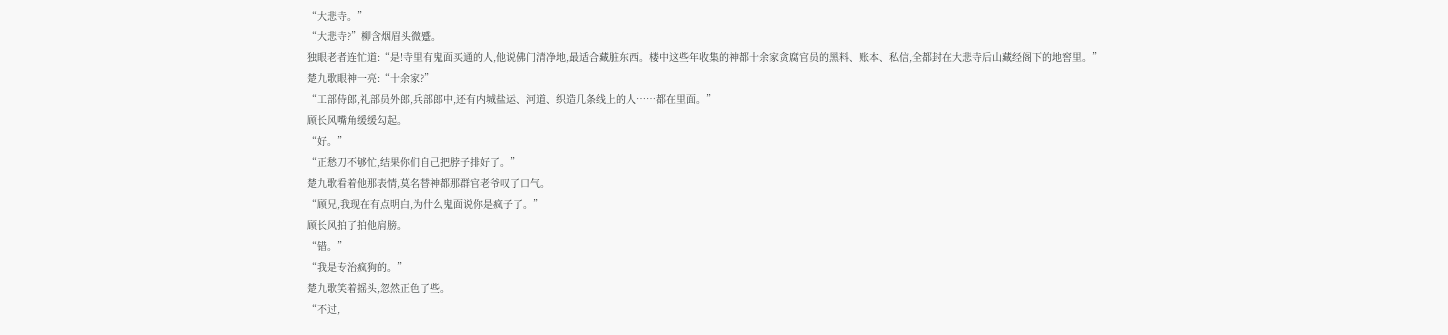“大悲寺。”
“大悲寺?”柳含烟眉头微蹙。
独眼老者连忙道:“是!寺里有鬼面买通的人,他说佛门清净地,最适合藏脏东西。楼中这些年收集的神都十余家贪腐官员的黑料、账本、私信,全都封在大悲寺后山藏经阁下的地窖里。”
楚九歌眼神一亮:“十余家?”
“工部侍郎,礼部员外郎,兵部郎中,还有内城盐运、河道、织造几条线上的人……都在里面。”
顾长风嘴角缓缓勾起。
“好。”
“正愁刀不够忙,结果你们自己把脖子排好了。”
楚九歌看着他那表情,莫名替神都那群官老爷叹了口气。
“顾兄,我现在有点明白,为什么鬼面说你是疯子了。”
顾长风拍了拍他肩膀。
“错。”
“我是专治疯狗的。”
楚九歌笑着摇头,忽然正色了些。
“不过,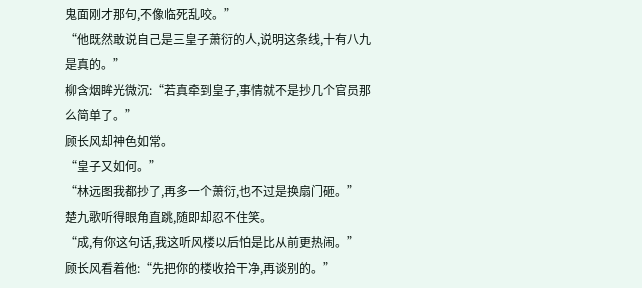鬼面刚才那句,不像临死乱咬。”
“他既然敢说自己是三皇子萧衍的人,说明这条线,十有八九是真的。”
柳含烟眸光微沉:“若真牵到皇子,事情就不是抄几个官员那么简单了。”
顾长风却神色如常。
“皇子又如何。”
“林远图我都抄了,再多一个萧衍,也不过是换扇门砸。”
楚九歌听得眼角直跳,随即却忍不住笑。
“成,有你这句话,我这听风楼以后怕是比从前更热闹。”
顾长风看着他:“先把你的楼收拾干净,再谈别的。”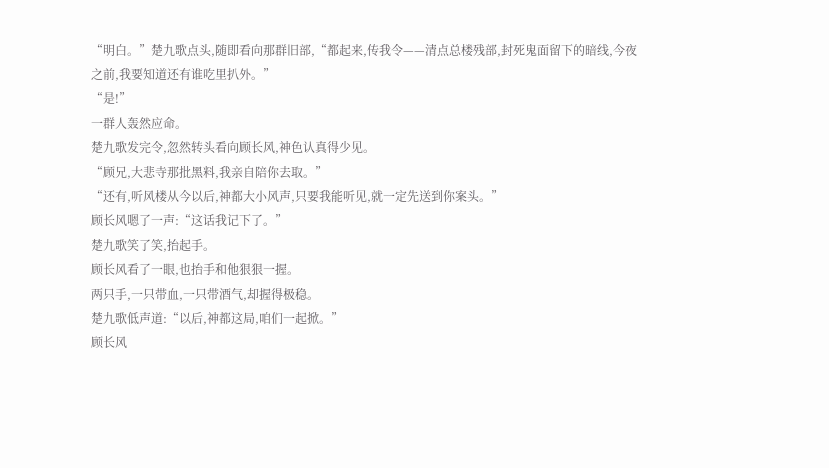“明白。”楚九歌点头,随即看向那群旧部,“都起来,传我令——清点总楼残部,封死鬼面留下的暗线,今夜之前,我要知道还有谁吃里扒外。”
“是!”
一群人轰然应命。
楚九歌发完令,忽然转头看向顾长风,神色认真得少见。
“顾兄,大悲寺那批黑料,我亲自陪你去取。”
“还有,听风楼从今以后,神都大小风声,只要我能听见,就一定先送到你案头。”
顾长风嗯了一声:“这话我记下了。”
楚九歌笑了笑,抬起手。
顾长风看了一眼,也抬手和他狠狠一握。
两只手,一只带血,一只带酒气,却握得极稳。
楚九歌低声道:“以后,神都这局,咱们一起掀。”
顾长风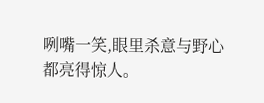咧嘴一笑,眼里杀意与野心都亮得惊人。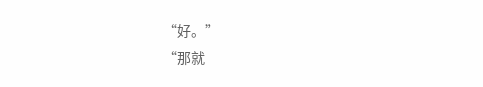“好。”
“那就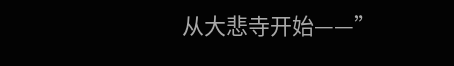从大悲寺开始——”